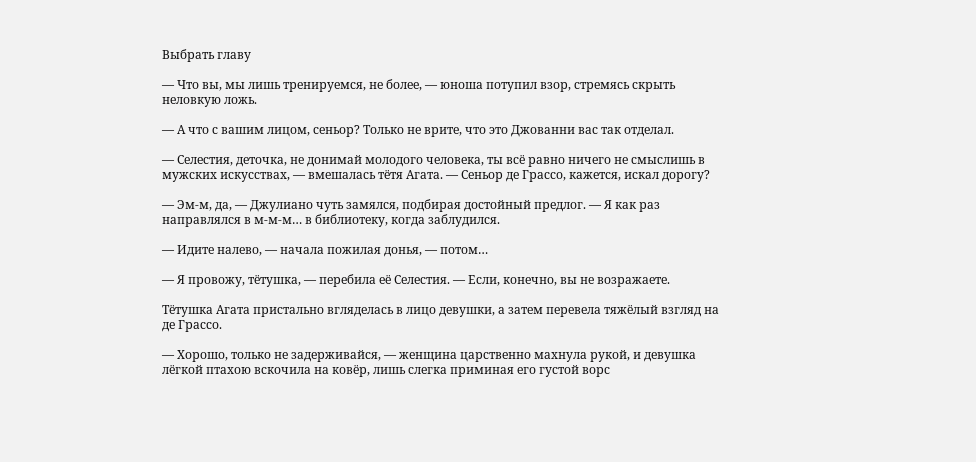Выбрать главу

— Что вы, мы лишь тренируемся, не более, — юноша потупил взор, стремясь скрыть неловкую ложь.

— А что с вашим лицом, сеньор? Только не врите, что это Джованни вас так отделал.

— Селестия, деточка, не донимай молодого человека, ты всё равно ничего не смыслишь в мужских искусствах, — вмешалась тётя Агата. — Сеньор де Грассо, кажется, искал дорогу?

— Эм-м, да, — Джулиано чуть замялся, подбирая достойный предлог. — Я как раз направлялся в м-м-м… в библиотеку, когда заблудился.

— Идите налево, — начала пожилая донья, — потом…

— Я провожу, тётушка, — перебила её Селестия. — Если, конечно, вы не возражаете.

Тётушка Агата пристально вгляделась в лицо девушки, а затем перевела тяжёлый взгляд на де Грассо.

— Хорошо, только не задерживайся, — женщина царственно махнула рукой, и девушка лёгкой птахою вскочила на ковёр, лишь слегка приминая его густой ворс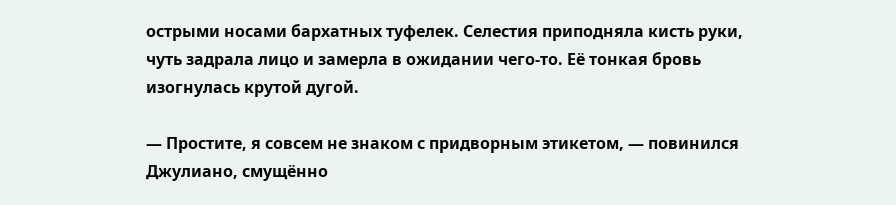острыми носами бархатных туфелек. Селестия приподняла кисть руки, чуть задрала лицо и замерла в ожидании чего-то. Её тонкая бровь изогнулась крутой дугой.

— Простите, я совсем не знаком с придворным этикетом, — повинился Джулиано, смущённо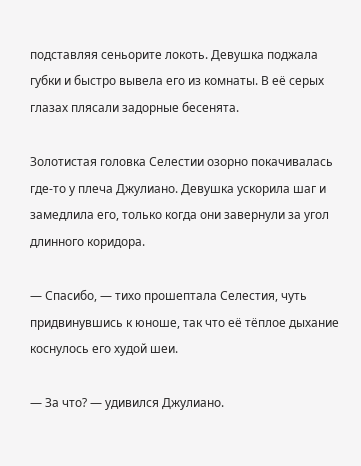подставляя сеньорите локоть. Девушка поджала губки и быстро вывела его из комнаты. В её серых глазах плясали задорные бесенята.

Золотистая головка Селестии озорно покачивалась где-то у плеча Джулиано. Девушка ускорила шаг и замедлила его, только когда они завернули за угол длинного коридора.

— Спасибо, — тихо прошептала Селестия, чуть придвинувшись к юноше, так что её тёплое дыхание коснулось его худой шеи.

— За что? — удивился Джулиано.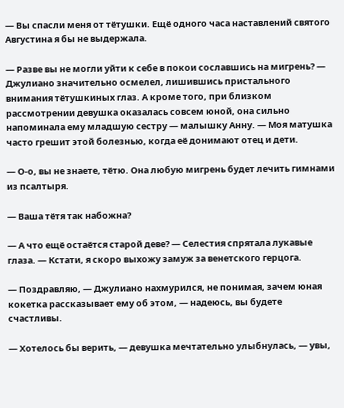— Вы спасли меня от тётушки. Ещё одного часа наставлений святого Августина я бы не выдержала.

— Разве вы не могли уйти к себе в покои сославшись на мигрень? — Джулиано значительно осмелел, лишившись пристального внимания тётушкиных глаз. А кроме того, при близком рассмотрении девушка оказалась совсем юной, она сильно напоминала ему младшую сестру — малышку Анну. — Моя матушка часто грешит этой болезнью, когда её донимают отец и дети.

— О-о, вы не знаете, тётю. Она любую мигрень будет лечить гимнами из псалтыря.

— Ваша тётя так набожна?

— А что ещё остаётся старой деве? — Селестия спрятала лукавые глаза. — Кстати, я скоро выхожу замуж за венетского герцога.

— Поздравляю, — Джулиано нахмурился, не понимая, зачем юная кокетка рассказывает ему об этом, — надеюсь, вы будете счастливы.

— Хотелось бы верить, — девушка мечтательно улыбнулась, — увы,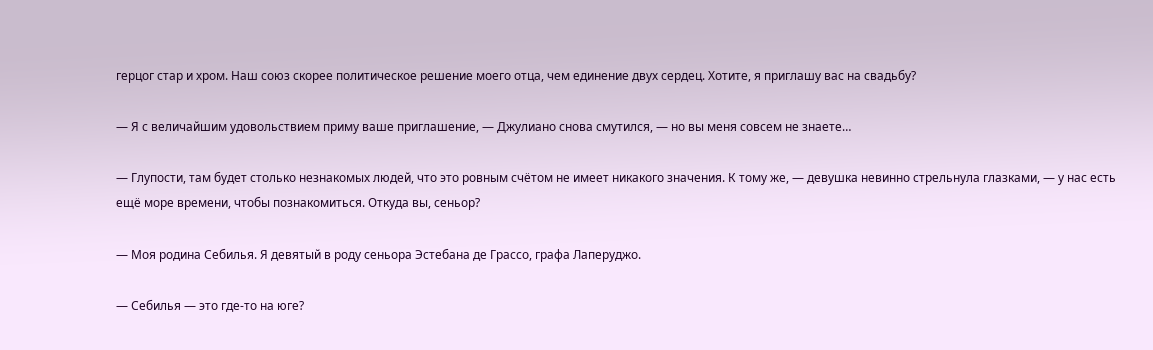герцог стар и хром. Наш союз скорее политическое решение моего отца, чем единение двух сердец. Хотите, я приглашу вас на свадьбу?

— Я с величайшим удовольствием приму ваше приглашение, — Джулиано снова смутился, — но вы меня совсем не знаете…

— Глупости, там будет столько незнакомых людей, что это ровным счётом не имеет никакого значения. К тому же, — девушка невинно стрельнула глазками, — у нас есть ещё море времени, чтобы познакомиться. Откуда вы, сеньор?

— Моя родина Себилья. Я девятый в роду сеньора Эстебана де Грассо, графа Лаперуджо.

— Себилья — это где-то на юге?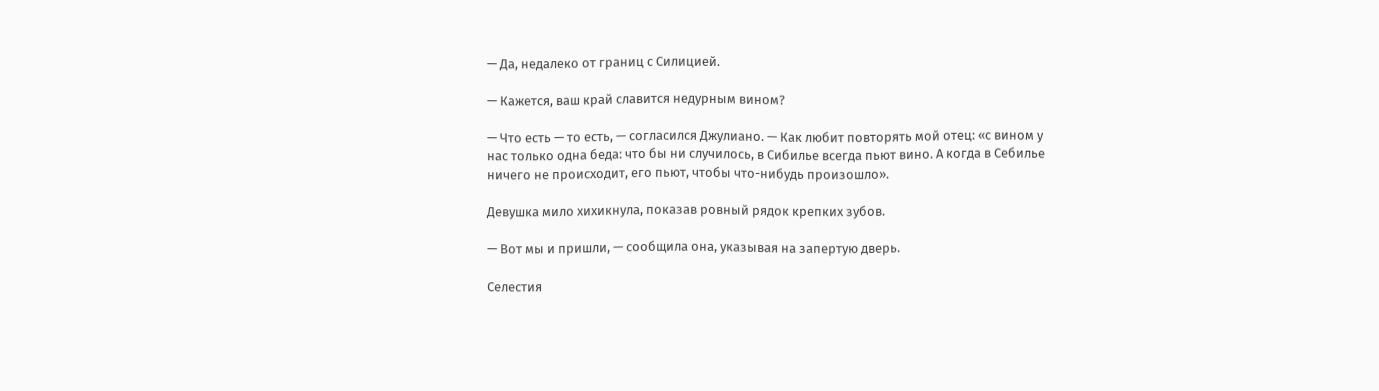— Да, недалеко от границ с Силицией.

— Кажется, ваш край славится недурным вином?

— Что есть — то есть, — согласился Джулиано. — Как любит повторять мой отец: «с вином у нас только одна беда: что бы ни случилось, в Сибилье всегда пьют вино. А когда в Себилье ничего не происходит, его пьют, чтобы что-нибудь произошло».

Девушка мило хихикнула, показав ровный рядок крепких зубов.

— Вот мы и пришли, — сообщила она, указывая на запертую дверь.

Селестия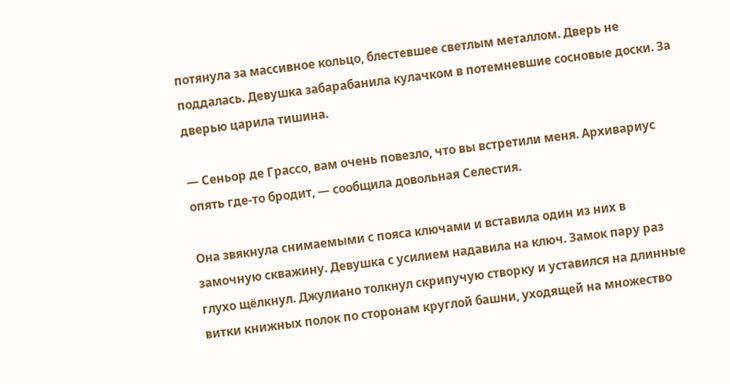потянула за массивное кольцо, блестевшее светлым металлом. Дверь не поддалась. Девушка забарабанила кулачком в потемневшие сосновые доски. За дверью царила тишина.

— Сеньор де Грассо, вам очень повезло, что вы встретили меня. Архивариус опять где-то бродит, — сообщила довольная Селестия.

Она звякнула снимаемыми с пояса ключами и вставила один из них в замочную скважину. Девушка с усилием надавила на ключ. Замок пару раз глухо щёлкнул. Джулиано толкнул скрипучую створку и уставился на длинные витки книжных полок по сторонам круглой башни, уходящей на множество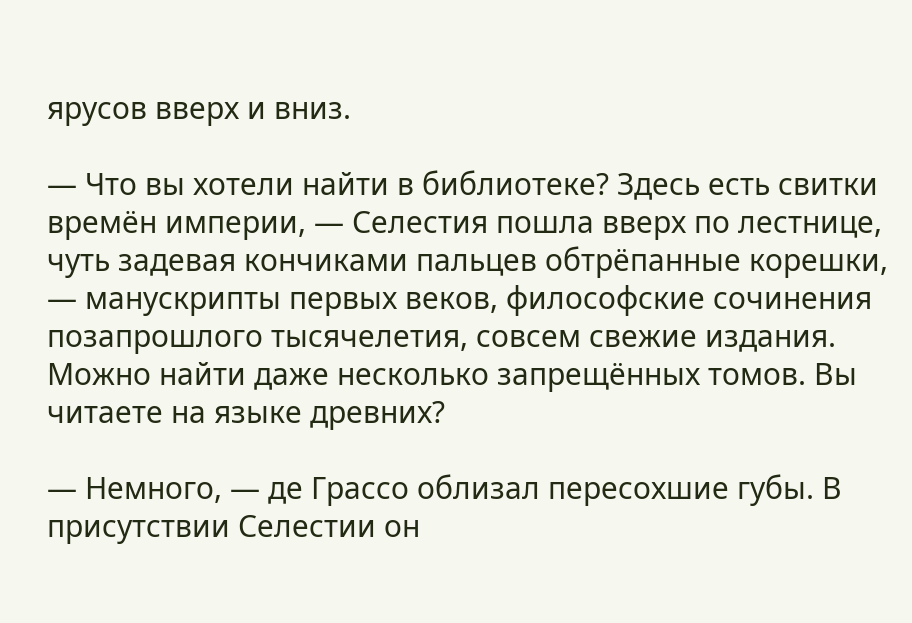ярусов вверх и вниз.

— Что вы хотели найти в библиотеке? Здесь есть свитки времён империи, — Селестия пошла вверх по лестнице, чуть задевая кончиками пальцев обтрёпанные корешки, — манускрипты первых веков, философские сочинения позапрошлого тысячелетия, совсем свежие издания. Можно найти даже несколько запрещённых томов. Вы читаете на языке древних?

— Немного, — де Грассо облизал пересохшие губы. В присутствии Селестии он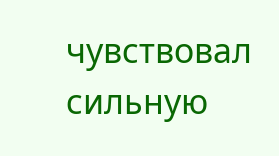чувствовал сильную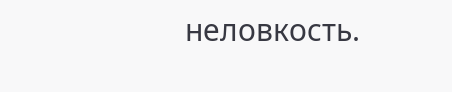неловкость.